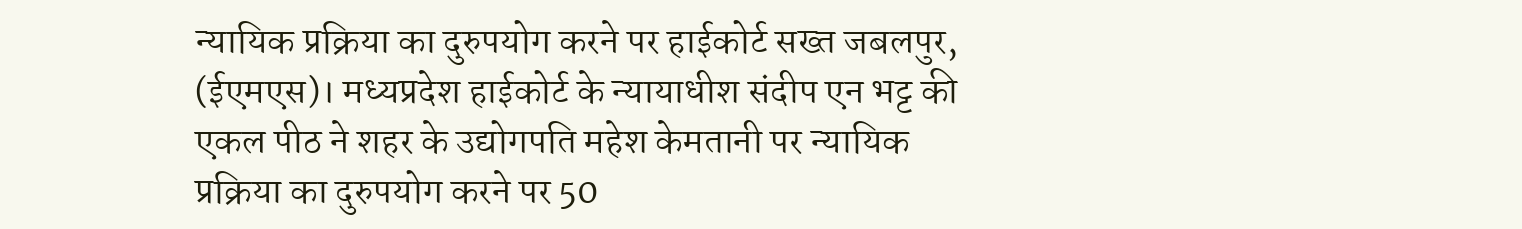न्यायिक प्रक्रिया का दुरुपयोग करने पर हाईकोर्ट सख्त जबलपुर, (ईएमएस)। मध्यप्रदेश हाईकोर्ट के न्यायाधीश संदीप एन भट्ट की एकल पीठ ने शहर के उद्योगपति महेश केमतानी पर न्यायिक प्रक्रिया का दुरुपयोग करने पर 50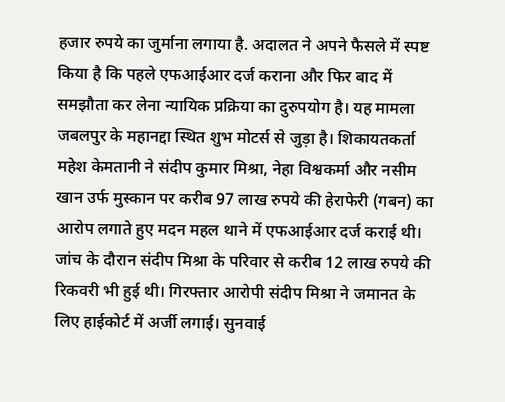हजार रुपये का जुर्माना लगाया है. अदालत ने अपने फैसले में स्पष्ट किया है कि पहले एफआईआर दर्ज कराना और फिर बाद में समझौता कर लेना न्यायिक प्रक्रिया का दुरुपयोग है। यह मामला जबलपुर के महानद्दा स्थित शुभ मोटर्स से जुड़ा है। शिकायतकर्ता महेश केमतानी ने संदीप कुमार मिश्रा, नेहा विश्वकर्मा और नसीम खान उर्फ मुस्कान पर करीब 97 लाख रुपये की हेराफेरी (गबन) का आरोप लगाते हुए मदन महल थाने में एफआईआर दर्ज कराई थी। जांच के दौरान संदीप मिश्रा के परिवार से करीब 12 लाख रुपये की रिकवरी भी हुई थी। गिरफ्तार आरोपी संदीप मिश्रा ने जमानत के लिए हाईकोर्ट में अर्जी लगाई। सुनवाई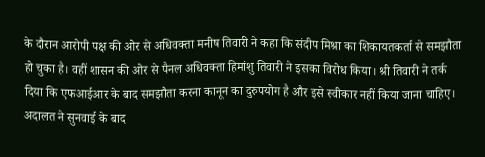के दौरान आरोपी पक्ष की ओर से अधिवक्ता मनीष तिवारी ने कहा कि संदीप मिश्रा का शिकायतकर्ता से समझौता हो चुका है। वहीं शासन की ओर से पैनल अधिवक्ता हिमांशु तिवारी ने इसका विरोध किया। श्री तिवारी ने तर्क दिया कि एफआईआर के बाद समझौता करना कानून का दुरुपयोग है और इसे स्वीकार नहीं किया जाना चाहिए। अदालत ने सुनवाई के बाद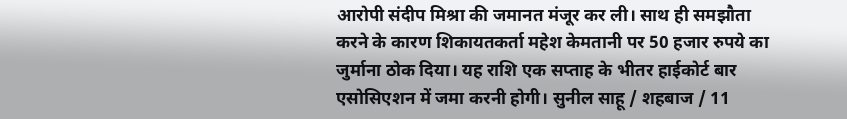आरोपी संदीप मिश्रा की जमानत मंजूर कर ली। साथ ही समझौता करने के कारण शिकायतकर्ता महेश केमतानी पर 50 हजार रुपये का जुर्माना ठोक दिया। यह राशि एक सप्ताह के भीतर हाईकोर्ट बार एसोसिएशन में जमा करनी होगी। सुनील साहू / शहबाज / 11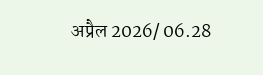अप्रैल 2026/ 06.28